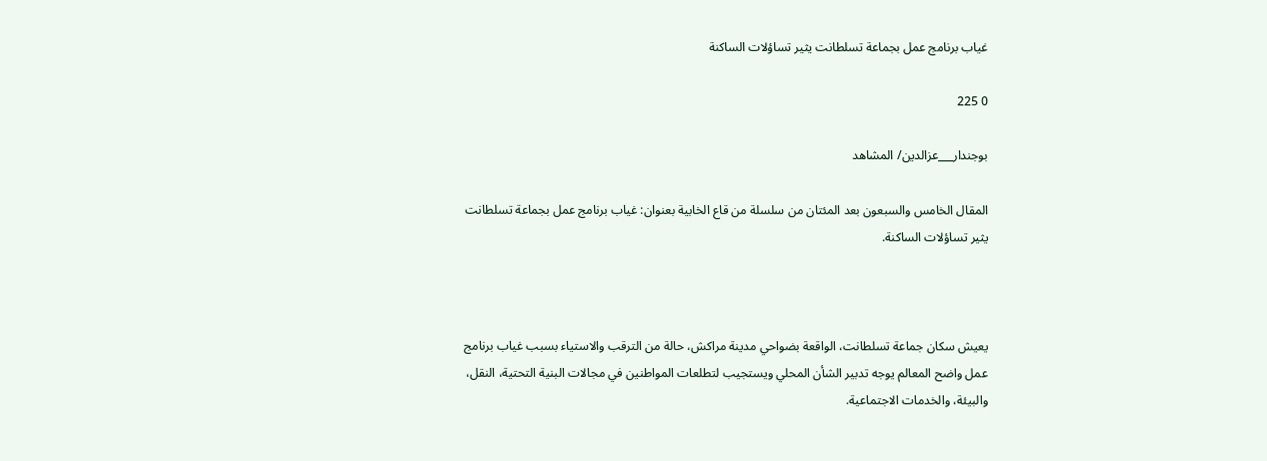غياب برنامج عمل بجماعة تسلطانت يثير تساؤلات الساكنة

0 225

بوجندار___عزالدين/ المشاهد

المقال الخامس والسبعون بعد المئتان من سلسلة من قاع الخابية بعنوان: غياب برنامج عمل بجماعة تسلطانت يثير تساؤلات الساكنة.



يعيش سكان جماعة تسلطانت، الواقعة بضواحي مدينة مراكش، حالة من الترقب والاستياء بسبب غياب برنامج عمل واضح المعالم يوجه تدبير الشأن المحلي ويستجيب لتطلعات المواطنين في مجالات البنية التحتية، النقل، والبيئة، والخدمات الاجتماعية.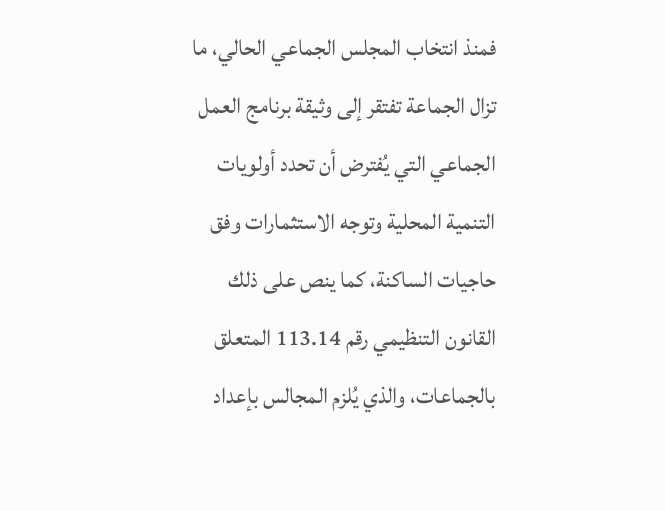فمنذ انتخاب المجلس الجماعي الحالي، ما تزال الجماعة تفتقر إلى وثيقة برنامج العمل الجماعي التي يُفترض أن تحدد أولويات التنمية المحلية وتوجه الاستثمارات وفق حاجيات الساكنة، كما ينص على ذلك القانون التنظيمي رقم 113.14 المتعلق بالجماعات، والذي يُلزم المجالس بإعداد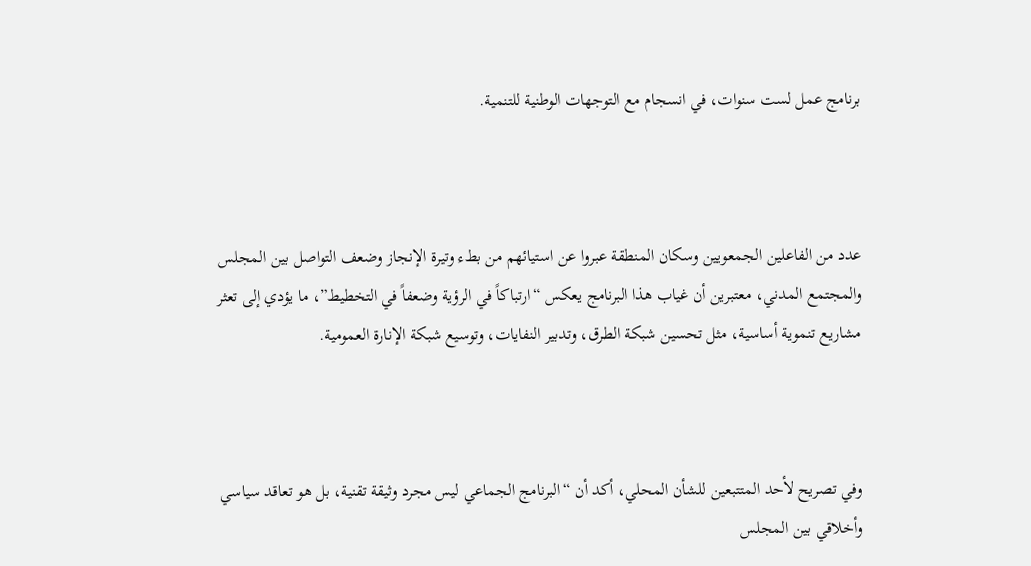برنامج عمل لست سنوات، في انسجام مع التوجهات الوطنية للتنمية.



عدد من الفاعلين الجمعويين وسكان المنطقة عبروا عن استيائهم من بطء وتيرة الإنجاز وضعف التواصل بين المجلس والمجتمع المدني، معتبرين أن غياب هذا البرنامج يعكس “ارتباكاً في الرؤية وضعفاً في التخطيط”، ما يؤدي إلى تعثر مشاريع تنموية أساسية، مثل تحسين شبكة الطرق، وتدبير النفايات، وتوسيع شبكة الإنارة العمومية.



وفي تصريح لأحد المتتبعين للشأن المحلي، أكد أن “البرنامج الجماعي ليس مجرد وثيقة تقنية، بل هو تعاقد سياسي وأخلاقي بين المجلس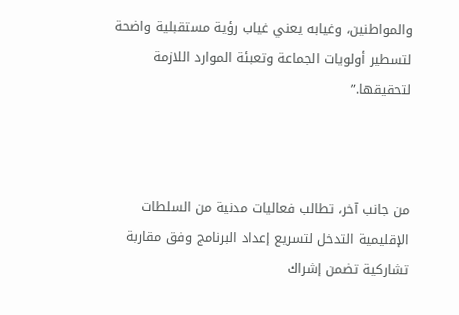والمواطنين، وغيابه يعني غياب رؤية مستقبلية واضحة لتسطير أولويات الجماعة وتعبئة الموارد اللازمة لتحقيقها.”



من جانب آخر، تطالب فعاليات مدنية من السلطات الإقليمية التدخل لتسريع إعداد البرنامج وفق مقاربة تشاركية تضمن إشراك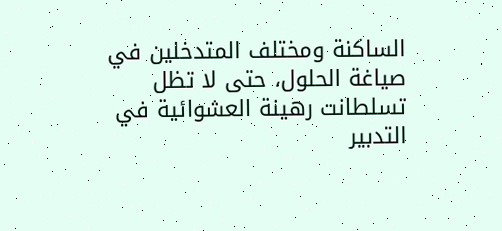الساكنة ومختلف المتدخلين في صياغة الحلول، حتى لا تظل تسلطانت رهينة العشوائية في التدبير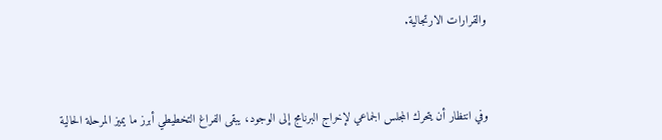والقرارات الارتجالية.



وفي انتظار أن يتحرك المجلس الجماعي لإخراج البرنامج إلى الوجود، يبقى الفراغ التخطيطي أبرز ما يميز المرحلة الحالية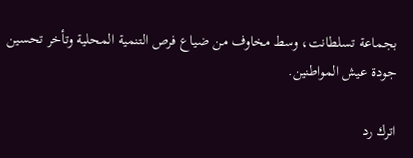بجماعة تسلطانت، وسط مخاوف من ضياع فرص التنمية المحلية وتأخر تحسين جودة عيش المواطنين.

اترك رد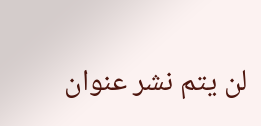لن يتم نشر عنوان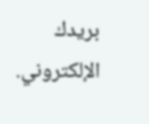بريدك الإلكتروني.